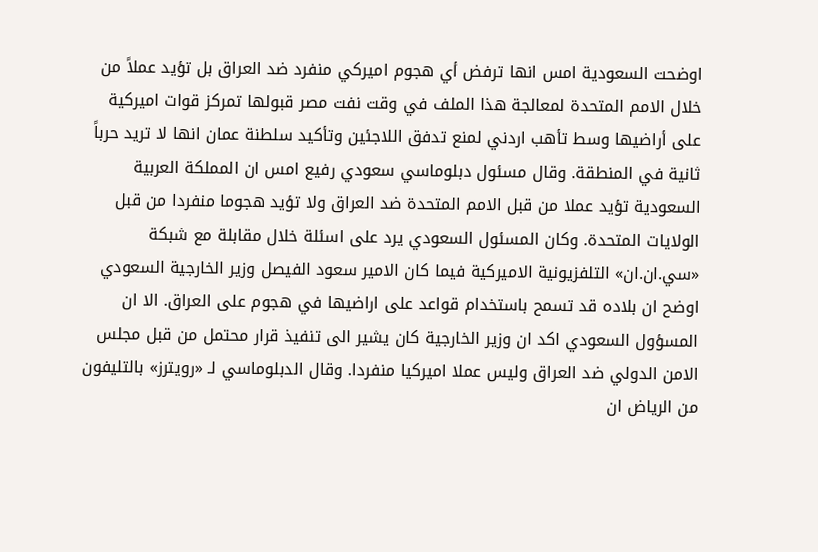اوضحت السعودية امس انها ترفض أي هجوم اميركي منفرد ضد العراق بل تؤيد عملاً من خلال الامم المتحدة لمعالجة هذا الملف في وقت نفت مصر قبولها تمركز قوات اميركية على أراضيها وسط تأهب اردني لمنع تدفق اللاجئين وتأكيد سلطنة عمان انها لا تريد حرباً ثانية في المنطقة. وقال مسئول دبلوماسي سعودي رفيع امس ان المملكة العربية السعودية تؤيد عملا من قبل الامم المتحدة ضد العراق ولا تؤيد هجوما منفردا من قبل الولايات المتحدة. وكان المسئول السعودي يرد على اسئلة خلال مقابلة مع شبكة «سي.ان.ان» التلفزيونية الاميركية فيما كان الامير سعود الفيصل وزير الخارجية السعودي اوضح ان بلاده قد تسمح باستخدام قواعد على اراضيها في هجوم على العراق. الا ان المسؤول السعودي اكد ان وزير الخارجية كان يشير الى تنفيذ قرار محتمل من قبل مجلس الامن الدولي ضد العراق وليس عملا اميركيا منفردا. وقال الدبلوماسي لـ «رويترز» بالتليفون من الرياض ان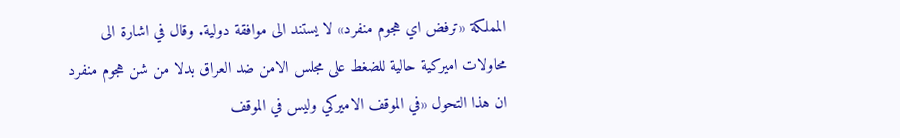المملكة «ترفض اي هجوم منفرد» لا يستند الى موافقة دولية. وقال في اشارة الى محاولات اميركية حالية للضغط على مجلس الامن ضد العراق بدلا من شن هجوم منفرد ان هذا التحول «في الموقف الاميركي وليس في الموقف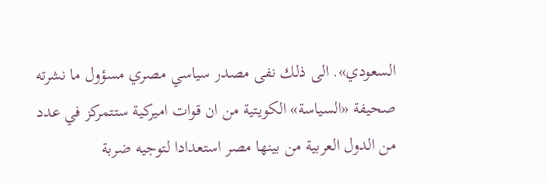السعودي». الى ذلك نفى مصدر سياسي مصري مسؤول ما نشرته صحيفة «السياسة» الكويتية من ان قوات اميركية ستتمركز في عدد من الدول العربية من بينها مصر استعدادا لتوجيه ضربة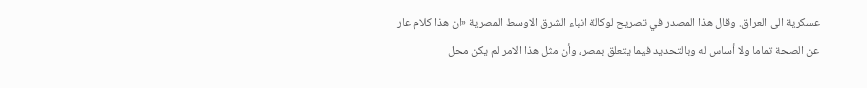عسكرية الى العراق. وقال هذا المصدر في تصريح لوكالة انباء الشرق الاوسط المصرية «ان هذا كلام عار عن الصحة تماما ولا أساس له وبالتحديد فيما يتعلق بمصر، وأن مثل هذا الامر لم يكن محل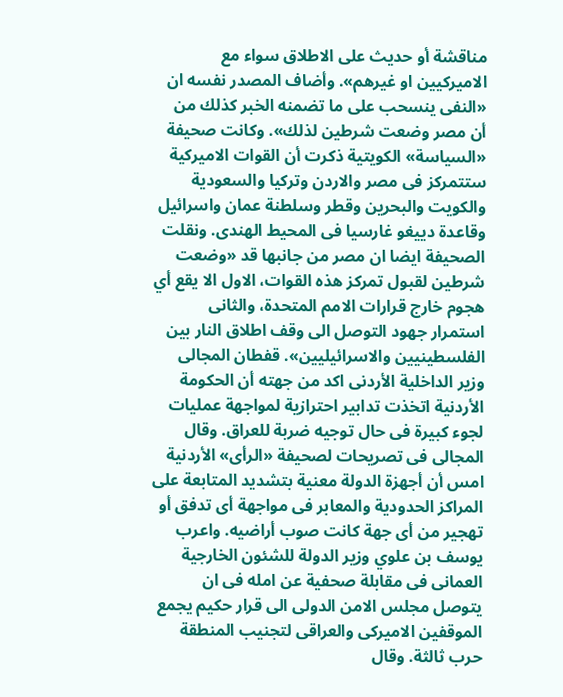مناقشة أو حديث على الاطلاق سواء مع الاميركيين او غيرهم». وأضاف المصدر نفسه ان «النفى ينسحب على ما تضمنه الخبر كذلك من أن مصر وضعت شرطين لذلك». وكانت صحيفة «السياسة» الكويتية ذكرت أن القوات الاميركية ستتمركز فى مصر والاردن وتركيا والسعودية والكويت والبحرين وقطر وسلطنة عمان واسرائيل وقاعدة دييغو غارسيا فى المحيط الهندى. ونقلت الصحيفة ايضا ان مصر من جانبها قد «وضعت شرطين لقبول تمركز هذه القوات، الاول الا يقع أي هجوم خارج قرارات الامم المتحدة، والثانى استمرار جهود التوصل الى وقف اطلاق النار بين الفلسطينيين والاسرائيليين». قفطان المجالى وزير الداخلية الأردنى اكد من جهته أن الحكومة الأردنية اتخذت تدابير احترازية لمواجهة عمليات لجوء كبيرة فى حال توجيه ضربة للعراق. وقال المجالى فى تصريحات لصحيفة «الرأى» الأردنية امس أن أجهزة الدولة معنية بتشديد المتابعة على المراكز الحدودية والمعابر فى مواجهة أى تدفق أو تهجير من أى جهة كانت صوب أراضيه. واعرب يوسف بن علوي وزير الدولة للشئون الخارجية العمانى فى مقابلة صحفية عن امله فى ان يتوصل مجلس الامن الدولى الى قرار حكيم يجمع الموقفين الاميركى والعراقى لتجنيب المنطقة حرب ثالثة. وقال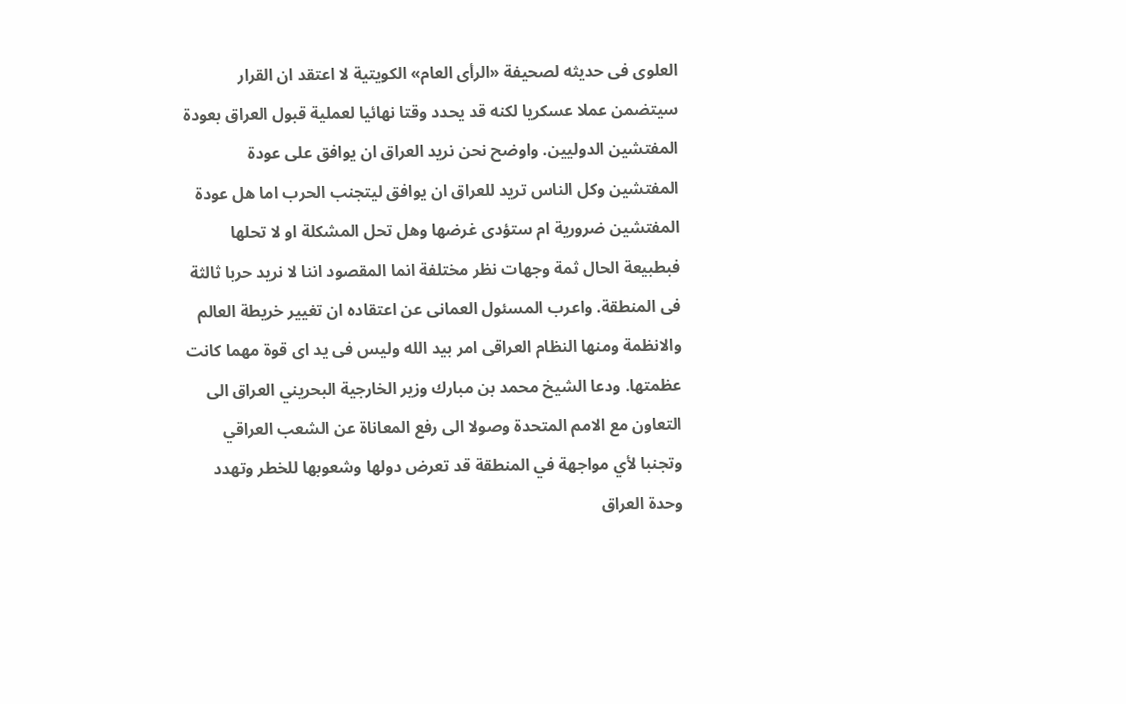العلوى فى حديثه لصحيفة «الرأى العام» الكويتية لا اعتقد ان القرار سيتضمن عملا عسكريا لكنه قد يحدد وقتا نهائيا لعملية قبول العراق بعودة المفتشين الدوليين. واوضح نحن نريد العراق ان يوافق على عودة المفتشين وكل الناس تريد للعراق ان يوافق ليتجنب الحرب اما هل عودة المفتشين ضرورية ام ستؤدى غرضها وهل تحل المشكلة او لا تحلها فبطبيعة الحال ثمة وجهات نظر مختلفة انما المقصود اننا لا نريد حربا ثالثة فى المنطقة. واعرب المسئول العمانى عن اعتقاده ان تغيير خريطة العالم والانظمة ومنها النظام العراقى امر بيد الله وليس فى يد اى قوة مهما كانت عظمتها. ودعا الشيخ محمد بن مبارك وزير الخارجية البحريني العراق الى التعاون مع الامم المتحدة وصولا الى رفع المعاناة عن الشعب العراقي وتجنبا لأي مواجهة في المنطقة قد تعرض دولها وشعوبها للخطر وتهدد وحدة العراق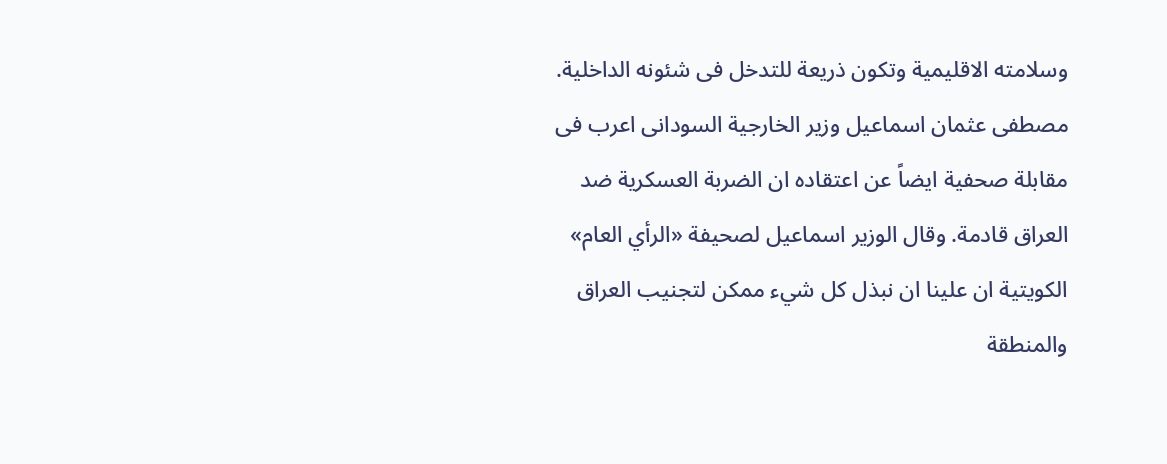وسلامته الاقليمية وتكون ذريعة للتدخل فى شئونه الداخلية. مصطفى عثمان اسماعيل وزير الخارجية السودانى اعرب فى مقابلة صحفية ايضاً عن اعتقاده ان الضربة العسكرية ضد العراق قادمة. وقال الوزير اسماعيل لصحيفة «الرأي العام» الكويتية ان علينا ان نبذل كل شيء ممكن لتجنيب العراق والمنطقة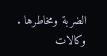الضربة ومخاطرها . وكالات